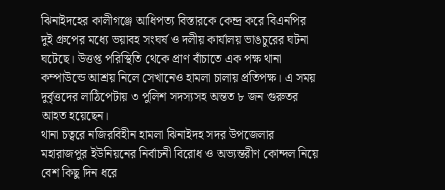ঝিনাইদহের কালীগঞ্জে আধিপত্য বিস্তারকে কেন্দ্র করে বিএনপির দুই গ্রুপের মধ্যে ভয়াবহ সংঘর্ষ ও দলীয় কার্যালয় ভাঙচুরের ঘটনা ঘটেছে। উত্তপ্ত পরিস্থিতি থেকে প্রাণ বাঁচাতে এক পক্ষ থানা কম্পাউন্ডে আশ্রয় নিলে সেখানেও হামলা চালায় প্রতিপক্ষ। এ সময় দুর্বৃত্তদের লাঠিপেটায় ৩ পুলিশ সদস্যসহ অন্তত ৮ জন গুরুতর আহত হয়েছেন।
থানা চত্বরে নজিরবিহীন হামলা ঝিনাইদহ সদর উপজেলার মহারাজপুর ইউনিয়নের নির্বাচনী বিরোধ ও অভ্যন্তরীণ কোন্দল নিয়ে বেশ কিছু দিন ধরে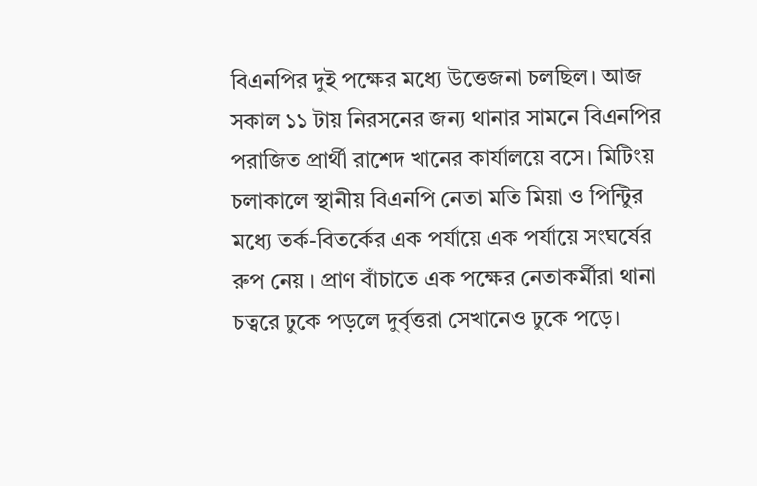বিএনপির দুই পক্ষের মধ্যে উত্তেজনা চলছিল। আজ সকাল ১১ টায় নিরসনের জন্য থানার সামনে বিএনপির পরাজিত প্রার্থী রাশেদ খানের কার্যালয়ে বসে। মিটিংয় চলাকালে স্থানীয় বিএনপি নেতা মতি মিয়া ও পিন্টিুর মধ্যে তর্ক-বিতর্কের এক পর্যায়ে এক পর্যায়ে সংঘর্ষের রুপ নেয় । প্রাণ বাঁচাতে এক পক্ষের নেতাকর্মীরা থানা চত্বরে ঢুকে পড়লে দুর্বৃত্তরা সেখানেও ঢুকে পড়ে।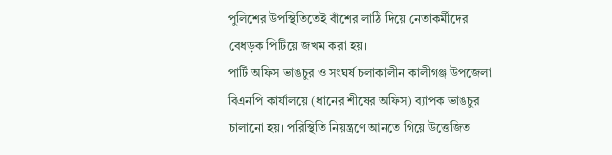পুলিশের উপস্থিতিতেই বাঁশের লাঠি দিয়ে নেতাকর্মীদের বেধড়ক পিটিয়ে জখম করা হয়।
পার্টি অফিস ভাঙচুর ও সংঘর্ষ চলাকালীন কালীগঞ্জ উপজেলা বিএনপি কার্যালয়ে (ধানের শীষের অফিস) ব্যাপক ভাঙচুর চালানো হয়। পরিস্থিতি নিয়ন্ত্রণে আনতে গিয়ে উত্তেজিত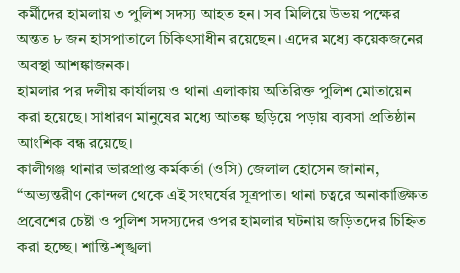কর্মীদের হামলায় ৩ পুলিশ সদস্য আহত হন। সব মিলিয়ে উভয় পক্ষের অন্তত ৮ জন হাসপাতালে চিকিৎসাধীন রয়েছেন। এদের মধ্যে কয়েকজনের অবস্থা আশঙ্কাজনক।
হামলার পর দলীয় কার্যালয় ও থানা এলাকায় অতিরিক্ত পুলিশ মোতায়েন করা হয়েছে। সাধারণ মানুষের মধ্যে আতঙ্ক ছড়িয়ে পড়ায় ব্যবসা প্রতিষ্ঠান আংশিক বন্ধ রয়েছে।
কালীগঞ্জ থানার ভারপ্রাপ্ত কর্মকর্তা (ওসি) জেলাল হোসেন জানান, “অভ্যন্তরীণ কোন্দল থেকে এই সংঘর্ষের সূত্রপাত। থানা চত্বরে অনাকাঙ্ক্ষিত প্রবেশের চেষ্টা ও পুলিশ সদস্যদের ওপর হামলার ঘটনায় জড়িতদের চিহ্নিত করা হচ্ছে। শান্তি-শৃঙ্খলা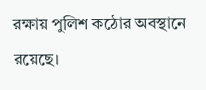রক্ষায় পুলিশ কঠোর অবস্থানে রয়েছে।